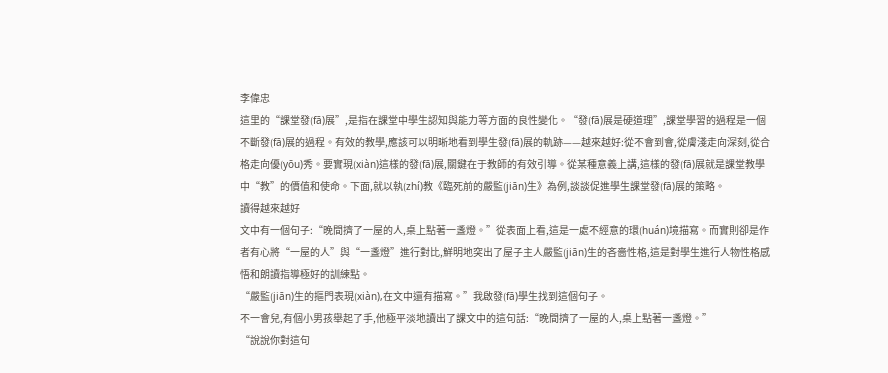李偉忠
這里的“課堂發(fā)展”,是指在課堂中學生認知與能力等方面的良性變化。“發(fā)展是硬道理”,課堂學習的過程是一個不斷發(fā)展的過程。有效的教學,應該可以明晰地看到學生發(fā)展的軌跡——越來越好:從不會到會,從膚淺走向深刻,從合格走向優(yōu)秀。要實現(xiàn)這樣的發(fā)展,關鍵在于教師的有效引導。從某種意義上講,這樣的發(fā)展就是課堂教學中“教”的價值和使命。下面,就以執(zhí)教《臨死前的嚴監(jiān)生》為例,談談促進學生課堂發(fā)展的策略。
讀得越來越好
文中有一個句子:“晚間擠了一屋的人,桌上點著一盞燈。”從表面上看,這是一處不經意的環(huán)境描寫。而實則卻是作者有心將“一屋的人”與“一盞燈”進行對比,鮮明地突出了屋子主人嚴監(jiān)生的吝嗇性格,這是對學生進行人物性格感悟和朗讀指導極好的訓練點。
“嚴監(jiān)生的摳門表現(xiàn),在文中還有描寫。”我啟發(fā)學生找到這個句子。
不一會兒,有個小男孩舉起了手,他極平淡地讀出了課文中的這句話:“晚間擠了一屋的人,桌上點著一盞燈。”
“說說你對這句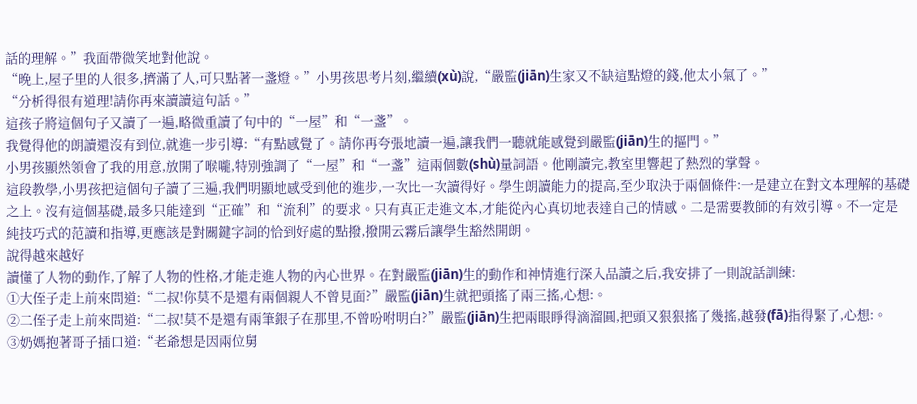話的理解。”我面帶微笑地對他說。
“晚上,屋子里的人很多,擠滿了人,可只點著一盞燈。”小男孩思考片刻,繼續(xù)說,“嚴監(jiān)生家又不缺這點燈的錢,他太小氣了。”
“分析得很有道理!請你再來讀讀這句話。”
這孩子將這個句子又讀了一遍,略微重讀了句中的“一屋”和“一盞”。
我覺得他的朗讀還沒有到位,就進一步引導:“有點感覺了。請你再夸張地讀一遍,讓我們一聽就能感覺到嚴監(jiān)生的摳門。”
小男孩顯然領會了我的用意,放開了喉嚨,特別強調了“一屋”和“一盞”這兩個數(shù)量詞語。他剛讀完,教室里響起了熱烈的掌聲。
這段教學,小男孩把這個句子讀了三遍,我們明顯地感受到他的進步,一次比一次讀得好。學生朗讀能力的提高,至少取決于兩個條件:一是建立在對文本理解的基礎之上。沒有這個基礎,最多只能達到“正確”和“流利”的要求。只有真正走進文本,才能從內心真切地表達自己的情感。二是需要教師的有效引導。不一定是純技巧式的范讀和指導,更應該是對關鍵字詞的恰到好處的點撥,撥開云霧后讓學生豁然開朗。
說得越來越好
讀懂了人物的動作,了解了人物的性格,才能走進人物的內心世界。在對嚴監(jiān)生的動作和神情進行深入品讀之后,我安排了一則說話訓練:
①大侄子走上前來問道:“二叔!你莫不是還有兩個親人不曾見面?”嚴監(jiān)生就把頭搖了兩三搖,心想:。
②二侄子走上前來問道:“二叔!莫不是還有兩筆銀子在那里,不曾吩咐明白?”嚴監(jiān)生把兩眼睜得滴溜圓,把頭又狠狠搖了幾搖,越發(fā)指得緊了,心想:。
③奶媽抱著哥子插口道:“老爺想是因兩位舅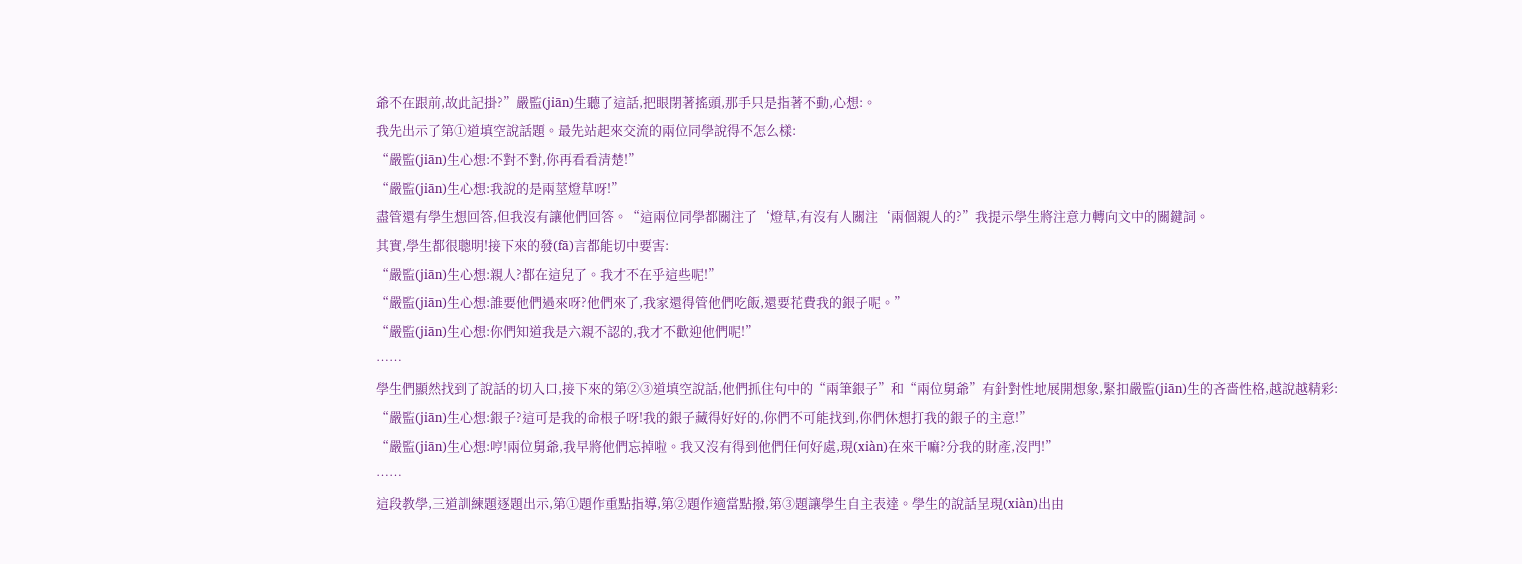爺不在跟前,故此記掛?”嚴監(jiān)生聽了這話,把眼閉著搖頭,那手只是指著不動,心想:。
我先出示了第①道填空說話題。最先站起來交流的兩位同學說得不怎么樣:
“嚴監(jiān)生心想:不對不對,你再看看清楚!”
“嚴監(jiān)生心想:我說的是兩莖燈草呀!”
盡管還有學生想回答,但我沒有讓他們回答。“這兩位同學都關注了‘燈草,有沒有人關注‘兩個親人的?”我提示學生將注意力轉向文中的關鍵詞。
其實,學生都很聰明!接下來的發(fā)言都能切中要害:
“嚴監(jiān)生心想:親人?都在這兒了。我才不在乎這些呢!”
“嚴監(jiān)生心想:誰要他們過來呀?他們來了,我家還得管他們吃飯,還要花費我的銀子呢。”
“嚴監(jiān)生心想:你們知道我是六親不認的,我才不歡迎他們呢!”
……
學生們顯然找到了說話的切入口,接下來的第②③道填空說話,他們抓住句中的“兩筆銀子”和“兩位舅爺”有針對性地展開想象,緊扣嚴監(jiān)生的吝嗇性格,越說越精彩:
“嚴監(jiān)生心想:銀子?這可是我的命根子呀!我的銀子藏得好好的,你們不可能找到,你們休想打我的銀子的主意!”
“嚴監(jiān)生心想:哼!兩位舅爺,我早將他們忘掉啦。我又沒有得到他們任何好處,現(xiàn)在來干嘛?分我的財產,沒門!”
……
這段教學,三道訓練題逐題出示,第①題作重點指導,第②題作適當點撥,第③題讓學生自主表達。學生的說話呈現(xiàn)出由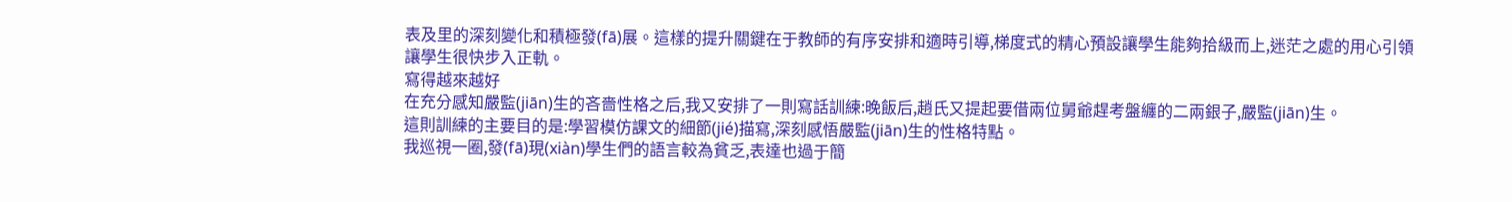表及里的深刻變化和積極發(fā)展。這樣的提升關鍵在于教師的有序安排和適時引導,梯度式的精心預設讓學生能夠拾級而上,迷茫之處的用心引領讓學生很快步入正軌。
寫得越來越好
在充分感知嚴監(jiān)生的吝嗇性格之后,我又安排了一則寫話訓練:晚飯后,趙氏又提起要借兩位舅爺趕考盤纏的二兩銀子,嚴監(jiān)生。
這則訓練的主要目的是:學習模仿課文的細節(jié)描寫,深刻感悟嚴監(jiān)生的性格特點。
我巡視一圈,發(fā)現(xiàn)學生們的語言較為貧乏,表達也過于簡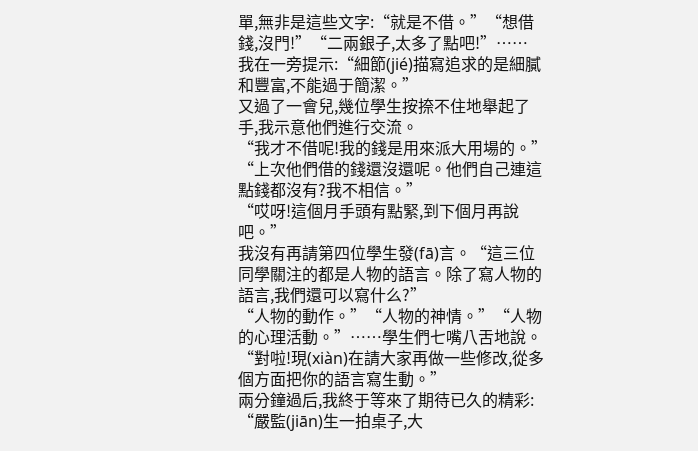單,無非是這些文字:“就是不借。”“想借錢,沒門!”“二兩銀子,太多了點吧!”……
我在一旁提示:“細節(jié)描寫追求的是細膩和豐富,不能過于簡潔。”
又過了一會兒,幾位學生按捺不住地舉起了手,我示意他們進行交流。
“我才不借呢!我的錢是用來派大用場的。”
“上次他們借的錢還沒還呢。他們自己連這點錢都沒有?我不相信。”
“哎呀!這個月手頭有點緊,到下個月再說吧。”
我沒有再請第四位學生發(fā)言。“這三位同學關注的都是人物的語言。除了寫人物的語言,我們還可以寫什么?”
“人物的動作。”“人物的神情。”“人物的心理活動。”……學生們七嘴八舌地說。
“對啦!現(xiàn)在請大家再做一些修改,從多個方面把你的語言寫生動。”
兩分鐘過后,我終于等來了期待已久的精彩:
“嚴監(jiān)生一拍桌子,大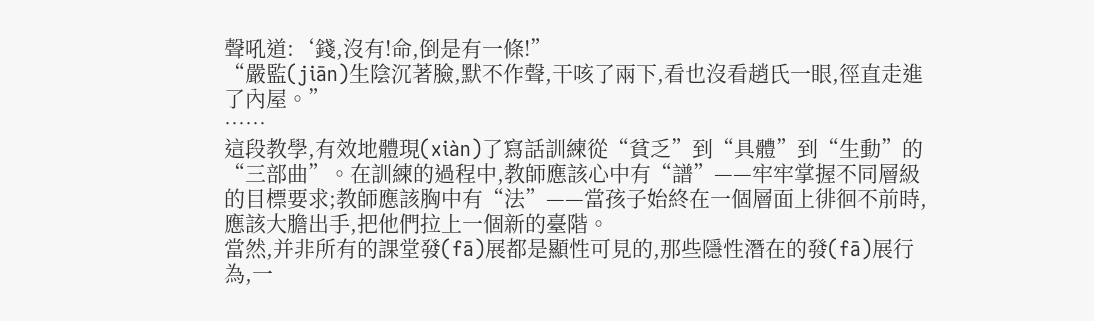聲吼道:‘錢,沒有!命,倒是有一條!”
“嚴監(jiān)生陰沉著臉,默不作聲,干咳了兩下,看也沒看趙氏一眼,徑直走進了內屋。”
……
這段教學,有效地體現(xiàn)了寫話訓練從“貧乏”到“具體”到“生動”的“三部曲”。在訓練的過程中,教師應該心中有“譜”——牢牢掌握不同層級的目標要求;教師應該胸中有“法”——當孩子始終在一個層面上徘徊不前時,應該大膽出手,把他們拉上一個新的臺階。
當然,并非所有的課堂發(fā)展都是顯性可見的,那些隱性潛在的發(fā)展行為,一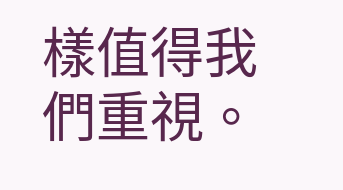樣值得我們重視。